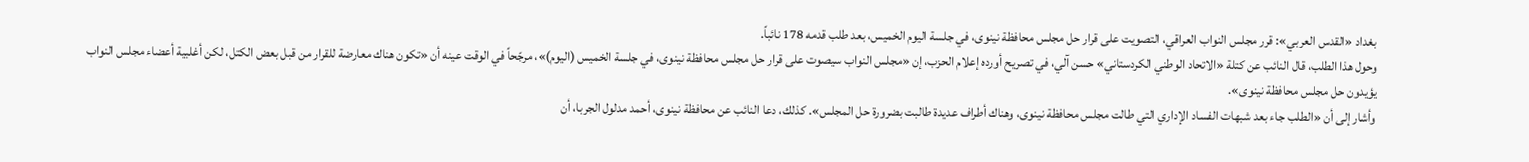بغداد «القدس العربي»: قرر مجلس النواب العراقي، التصويت على قرار حل مجلس محافظة نينوى، في جلسة اليوم الخميس، بعد طلب قدمه 178 نائباً.
وحول هذا الطلب، قال النائب عن كتلة «الاتحاد الوطني الكردستاني» حسن آلي، في تصريح أورده إعلام الحزب، إن «مجلس النواب سيصوت على قرار حل مجلس محافظة نينوى، في جلسة الخميس (اليوم)»، مرجّحاً في الوقت عينه أن «تكون هناك معارضة للقرار من قبل بعض الكتل، لكن أغلبية أعضاء مجلس النواب يؤيدون حل مجلس محافظة نينوى».
وأشار إلى أن «الطلب جاء بعد شبهات الفساد الإداري التي طالت مجلس محافظة نينوى، وهناك أطراف عديدة طالبت بضرورة حل المجلس». كذلك، دعا النائب عن محافظة نينوى، أحمد مدلول الجربا، أن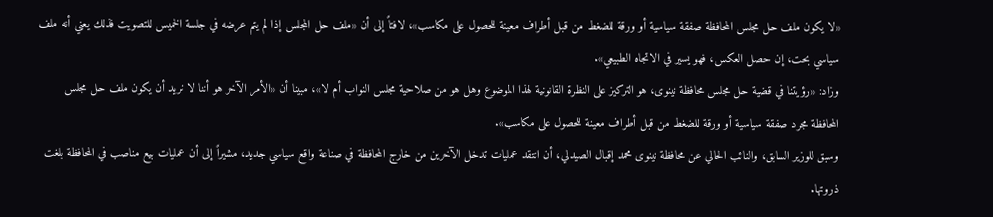«لا يكون ملف حل مجلس المحافظة صفقة سياسية أو ورقة للضغط من قبل أطراف معينة للحصول على مكاسب»، لافتاً إلى أن «ملف حل المجلس إذا لم يتم عرضه في جلسة الخميس للتصويت فذلك يعني أنه ملف سياسي بحت، إن حصل العكس، فهو يسير في الاتجاه الطبيعي».
وزاد: «رؤيتنا في قضية حل مجلس محافظة نينوى، هو التركيز على النظرة القانونية لهذا الموضوع وهل هو من صلاحية مجلس النواب أم لا»، مبينا أن «الأمر الآخر هو أننا لا نريد أن يكون ملف حل مجلس المحافظة مجرد صفقة سياسية أو ورقة للضغط من قبل أطراف معينة للحصول على مكاسب».
وسبق للوزير السابق، والنائب الحالي عن محافظة نينوى محمد إقبال الصيدلي، أن انتقد عمليات تدخل الآخرين من خارج المحافظة في صناعة واقع سياسي جديد، مشيراً إلى أن عمليات بيع مناصب في المحافظة بلغت ذروتها.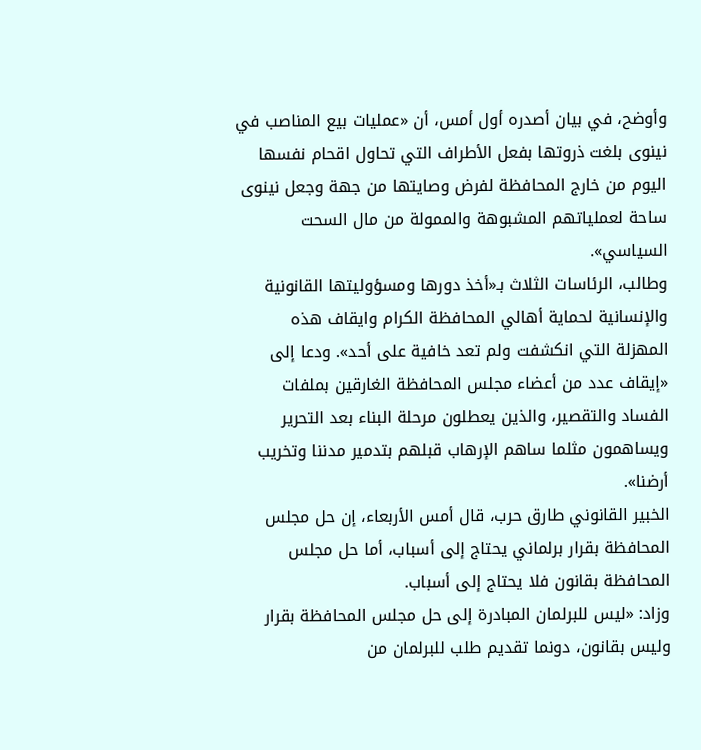وأوضح، في بيان أصدره أول أمس، أن «عمليات بيع المناصب في نينوى بلغت ذروتها بفعل الأطراف التي تحاول اقحام نفسها اليوم من خارج المحافظة لفرض وصايتها من جهة وجعل نينوى ساحة لعملياتهم المشبوهة والممولة من مال السحت السياسي».
وطالب، الرئاسات الثلاث بـ«أخذ دورها ومسؤوليتها القانونية والإنسانية لحماية أهالي المحافظة الكرام وايقاف هذه المهزلة التي انكشفت ولم تعد خافية على أحد». ودعا إلى «إيقاف عدد من أعضاء مجلس المحافظة الغارقين بملفات الفساد والتقصير، والذين يعطلون مرحلة البناء بعد التحرير ويساهمون مثلما ساهم الإرهاب قبلهم بتدمير مدننا وتخريب أرضنا».
الخبير القانوني طارق حرب، قال أمس الأربعاء، إن حل مجلس المحافظة بقرار برلماني يحتاج إلى أسباب، أما حل مجلس المحافظة بقانون فلا يحتاج إلى أسباب.
وزاد: «ليس للبرلمان المبادرة إلى حل مجلس المحافظة بقرار وليس بقانون، دونما تقديم طلب للبرلمان من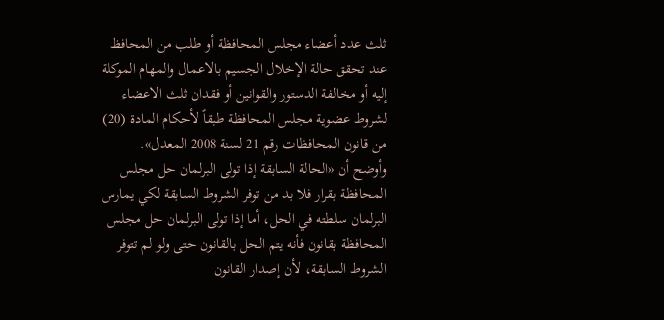ثلث عدد أعضاء مجلس المحافظة أو طلب من المحافظ عند تحقق حالة الإخلال الجسيم بالاعمال والمهام الموكلة إليه أو مخالفة الدستور والقوانين أو فقدان ثلث الاعضاء لشروط عضوية مجلس المحافظة طبقاً لأحكام المادة (20) من قانون المحافظات رقم 21 لسنة 2008 المعدل».
وأوضح أن «الحالة السابقة إذا تولى البرلمان حل مجلس المحافظة بقرار فلا بد من توفر الشروط السابقة لكي يمارس البرلمان سلطته في الحل، أما إذا تولى البرلمان حل مجلس المحافظة بقانون فأنه يتم الحل بالقانون حتى ولو لم تتوفر الشروط السابقة، لأن إصدار القانون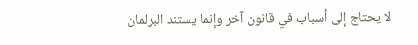لا يحتاج إلى أسباب في قانون آخر وإنما يستند البرلمان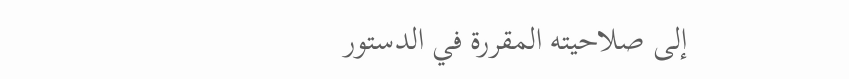إلى صلاحيته المقررة في الدستور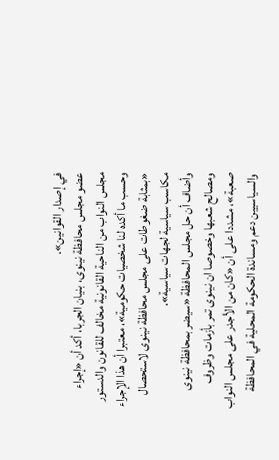في إصدار القوانين».
عضو مجلس محافظة نينوى، بنيان الجربا، أكد أن «إجراء مجلس النواب من الناحية القانونية مخالف للقانون والدستور وحسب ما أكده لنا شخصيات حكومية»، معتبرا أن هذا الإجراء «بمثابة ضغوطات على مجلس محافظة نينوى لاستحصال مكاسب سياسية لجهات سياسية».
وأضاف أن حل مجلس المحافظة «سيضر بمحافظة نينوى ومصالح شعبها وخصوصا ان نينوى تمر بأزمات وظروف صعبة»، مشددا على أن «كان من الأجدر على مجلس النواب والسياسيين دعم ومساندة الحكومة المحلية في المحافظة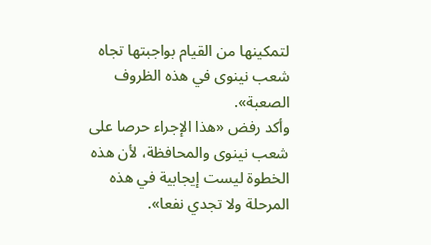لتمكينها من القيام بواجبتها تجاه شعب نينوى في هذه الظروف الصعبة».
وأكد رفض «هذا الإجراء حرصا على شعب نينوى والمحافظة، لأن هذه الخطوة ليست إيجابية في هذه المرحلة ولا تجدي نفعا».